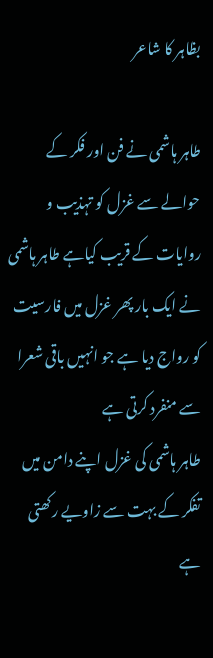بظاہر کا شاعر

طاہر ہاشمی نے فن اور فکر کے حوالے سے غزل کو تہذیب و روایات کے قریب کیاہے طاہر ہاشمی نے ایک بار پھر غزل میں فارسیت کو رواج دیا ہے جو انہیں باقی شعرا سے منفرد کرتی ہے
طاہر ہاشمی کی غزل اپنے دامن میں تفکر کے بہت سے زاویے رکھتی ہے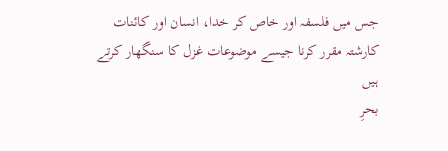جس میں فلسفہ اور خاص کر خدا، انسان اور کائنات کارشتہ مقرر کرنا جیسے موضوعات غزل کا سنگھار کرتے ہیں
بحرِ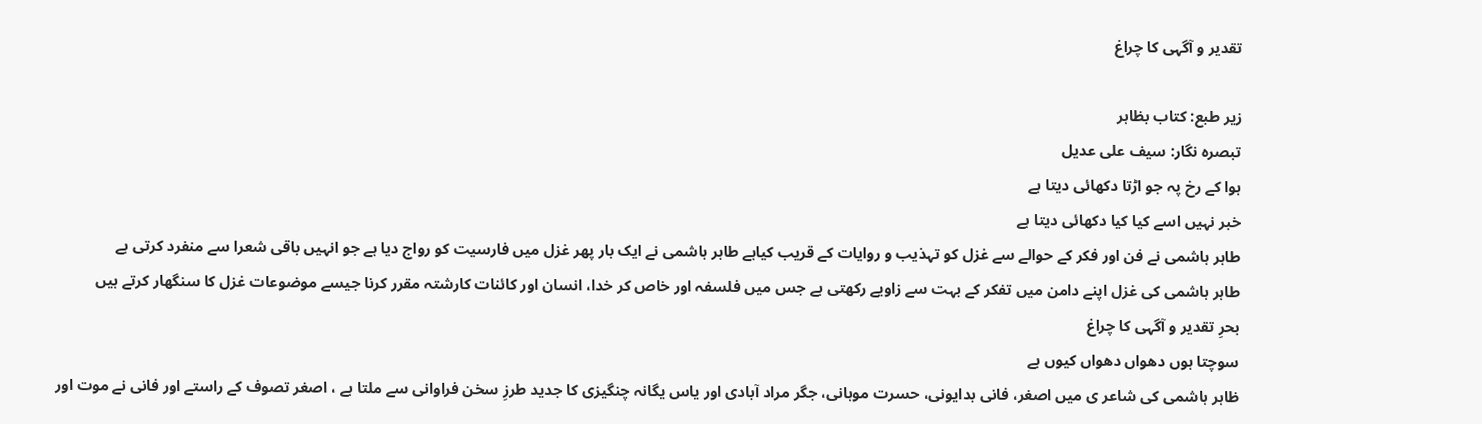تقدیر و آگہی کا چراغ

زیر طبع: کتاب بظاہر
تبصرہ نگار: سیف علی عدیل
ہوا کے رخ پہ جو اڑتا دکھائی دیتا ہے
خبر نہیں اسے کیا کیا دکھائی دیتا ہے
طاہر ہاشمی نے فن اور فکر کے حوالے سے غزل کو تہذیب و روایات کے قریب کیاہے طاہر ہاشمی نے ایک بار پھر غزل میں فارسیت کو رواج دیا ہے جو انہیں باقی شعرا سے منفرد کرتی ہے
طاہر ہاشمی کی غزل اپنے دامن میں تفکر کے بہت سے زاویے رکھتی ہے جس میں فلسفہ اور خاص کر خدا، انسان اور کائنات کارشتہ مقرر کرنا جیسے موضوعات غزل کا سنگھار کرتے ہیں
بحرِ تقدیر و آگہی کا چراغ
سوچتا ہوں دھواں دھواں کیوں ہے
ظاہر ہاشمی کی شاعر ی میں اصغر، فانی بدایونی، حسرت موہانی، جگر مراد آبادی اور یاس یگانہ چنگیزی کا جدید طرزِ سخن فراوانی سے ملتا ہے ، اصغر تصوف کے راستے اور فانی نے موت اور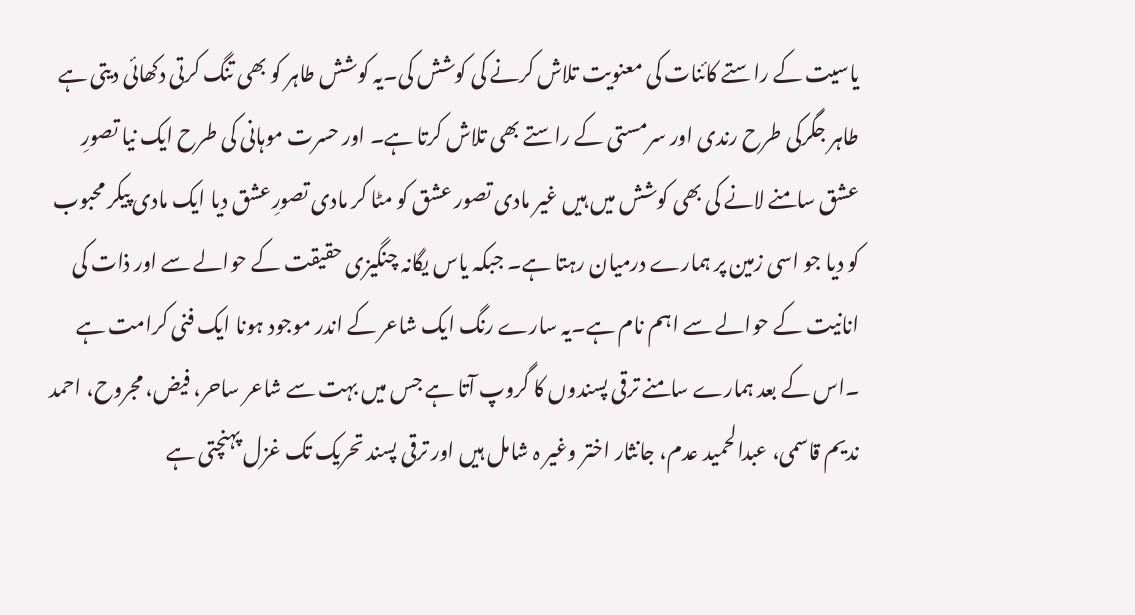یاسیت کے راستے کائنات کی معنویت تلاش کرنے کی کوشش کی۔یہ کوشش طاہر کو بھی تنگ کرتی دکھائی دیتی ہے طاہر جگرکی طرح رندی اور سرمستی کے راستے بھی تلاش کرتا ہے۔ اور حسرت موہانی کی طرح ایک نیا تصورِ عشق سامنے لانے کی بھی کوشش میں ہیں غیر مادی تصور عشق کو مٹا کر مادی تصورِعشق دیا ایک مادی پیکر محبوب کو دیا جو اسی زمین پر ہمارے درمیان رہتا ہے۔ جبکہ یاس یگانہ چنگیزی حقیقت کے حوالے سے اور ذات کی انانیت کے حوالے سے اہم نام ہے۔یہ سارے رنگ ایک شاعر کے اندر موجود ہونا ایک فنی کرامت ہے ۔اس کے بعد ہمارے سامنے ترقی پسندوں کا گروپ آتا ہے جس میں بہت سے شاعر ساحر، فیض، مجروح، احمد ندیم قاسمی، عبدالحمید عدم، جانثار اختر وغیر ہ شامل ہیں اور ترقی پسند تحریک تک غزل پہنچتی ہے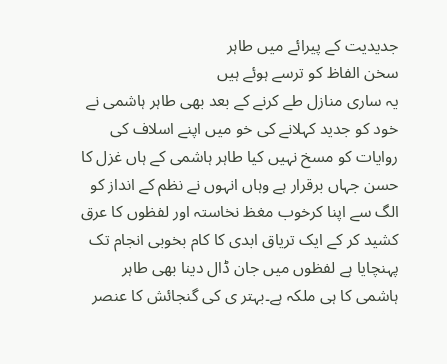جدیدیت کے پیرائے میں طاہر
سخن الفاظ کو ترسے ہوئے ہیں
یہ ساری منازل طے کرنے کے بعد بھی طاہر ہاشمی نے خود کو جدید کہلانے کی خو میں اپنے اسلاف کی روایات کو مسخ نہیں کیا طاہر ہاشمی کے ہاں غزل کا حسن جہاں برقرار ہے وہاں انہوں نے نظم کے انداز کو الگ سے اپنا کرخوب مغظ نخاستہ اور لفظوں کا عرق کشید کر کے ایک تریاق ابدی کا کام بخوبی انجام تک پہنچایا ہے لفظوں میں جان ڈال دینا بھی طاہر ہاشمی کا ہی ملکہ ہے۔بہتر ی کی گنجائش کا عنصر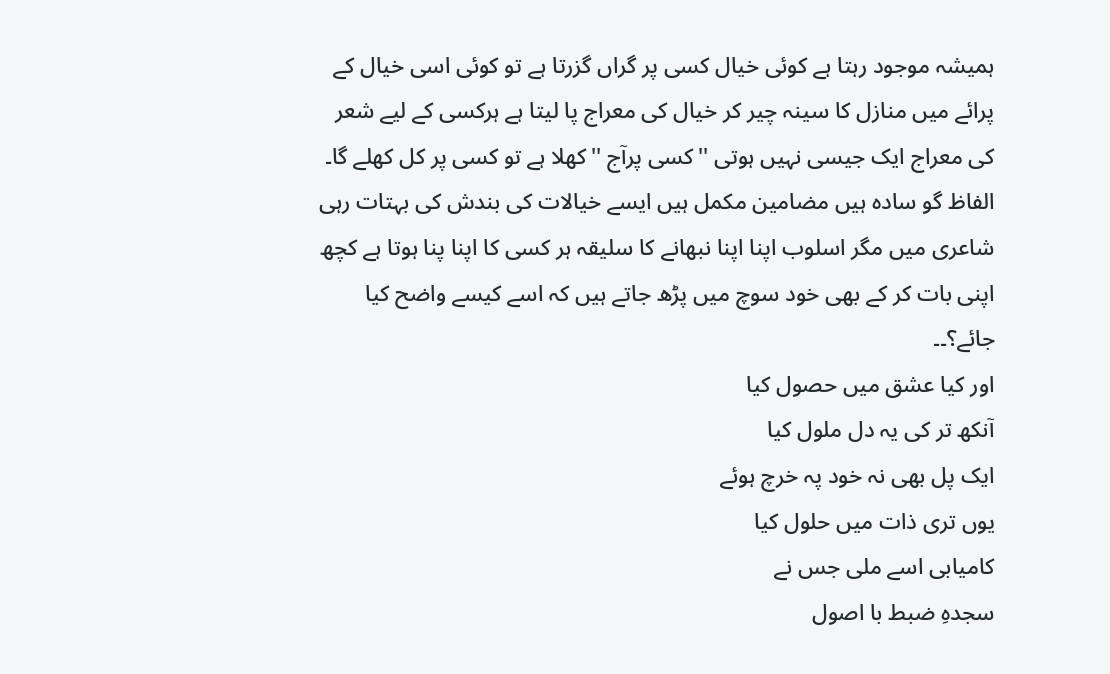ہمیشہ موجود رہتا ہے کوئی خیال کسی پر گراں گزرتا ہے تو کوئی اسی خیال کے پرائے میں منازل کا سینہ چیر کر خیال کی معراج پا لیتا ہے ہرکسی کے لیے شعر کی معراج ایک جیسی نہیں ہوتی ''کسی پرآج ''کھلا ہے تو کسی پر کل کھلے گا۔ الفاظ گو سادہ ہیں مضامین مکمل ہیں ایسے خیالات کی بندش کی بہتات رہی شاعری میں مگر اسلوب اپنا اپنا نبھانے کا سلیقہ ہر کسی کا اپنا پنا ہوتا ہے کچھ اپنی بات کر کے بھی خود سوچ میں پڑھ جاتے ہیں کہ اسے کیسے واضح کیا جائے؟۔۔
اور کیا عشق میں حصول کیا
آنکھ تر کی یہ دل ملول کیا
ایک پل بھی نہ خود پہ خرچ ہوئے
یوں تری ذات میں حلول کیا
کامیابی اسے ملی جس نے
سجدہِ ضبط با اصول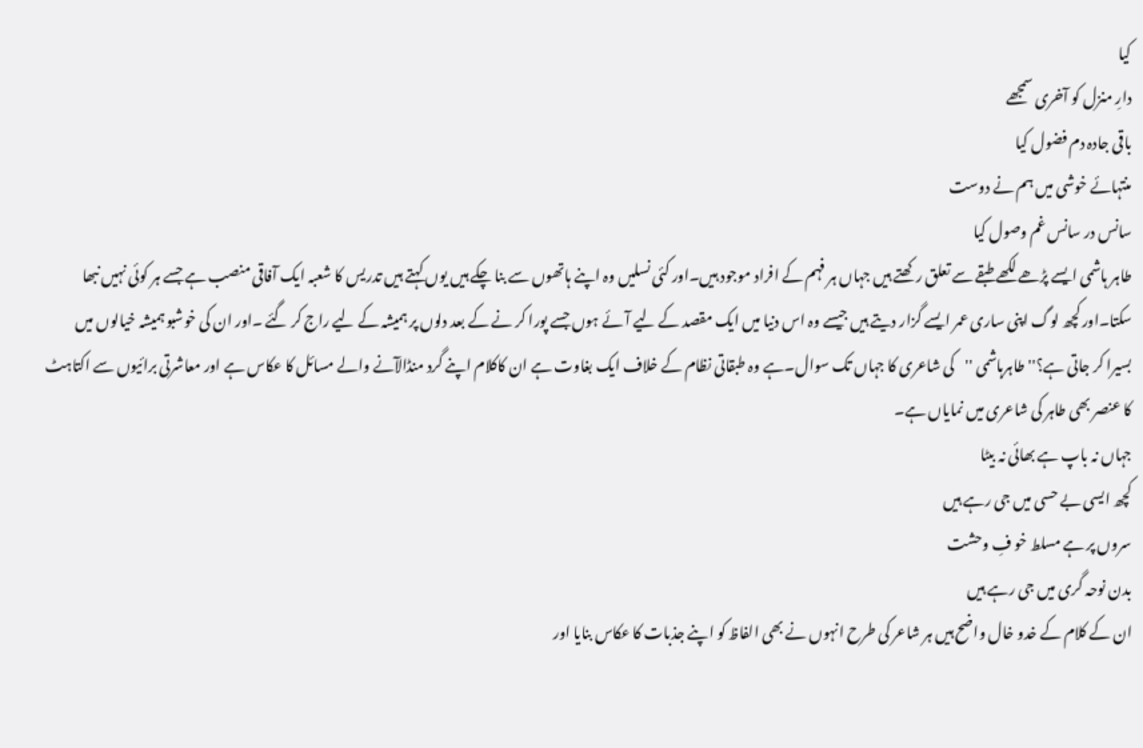کیا
دارِ منزل کو آخری سمجھے
باقی جادہ دم فضول کیا
منتہائے خوشی میں ہم نے دوست
سانس در سانس غم وصول کیا
طاہر ہاشمی ایسے پڑھے لکھے طبقے سے تعلق رکھتے ہیں جہاں ہر فہم کے افراد موجود ہیں۔اور کئی نسلیں وہ اپنے ہاتھوں سے بنا چکے ہیں یوں کہتے ہیں تدریس کا شعبہ ایک آفاقی منصب ہے جسے ہر کوئی نہیں نبھا سکتا۔اور کچھ لوگ اپنی ساری عمر ایسے گزار دیتے ہیں جیسے وہ اس دنیا میں ایک مقصد کے لیے آئے ہوں جسے پورا کر نے کے بعد دلوں پر ہمیشہ کے لیے راج کر گئے ۔اور ان کی خوشبو ہمیشہ خیالوں میں بسیرا کر جاتی ہے؟''طاہرہاشمی ''کی شاعری کا جہاں تک سوال۔ہے وہ طبقاتی نظام کے خلاف ایک بغاوت ہے ان کاکلام اپنے گرد منڈالآنے والے مسائل کا عکاس ہے اور معاشرتی برائیوں سے اکتاہٹ کا عنصر بھی طاہر کی شاعری میں نمایاں ہے۔
جہاں نہ باپ ہے بھائی نہ بیٹا
کچھ ایسی بے حسی میں جی رہے ہیں
سروں پر ہے مسلط خو فِ وحشت
بدن نوحہ گری میں جی رہے ہیں
ان کے کلام کے خدو خال واضح ہیں ہر شاعر کی طرح انہوں نے بھی الفاظ کو اپنے جذبات کا عکاس بنایا اور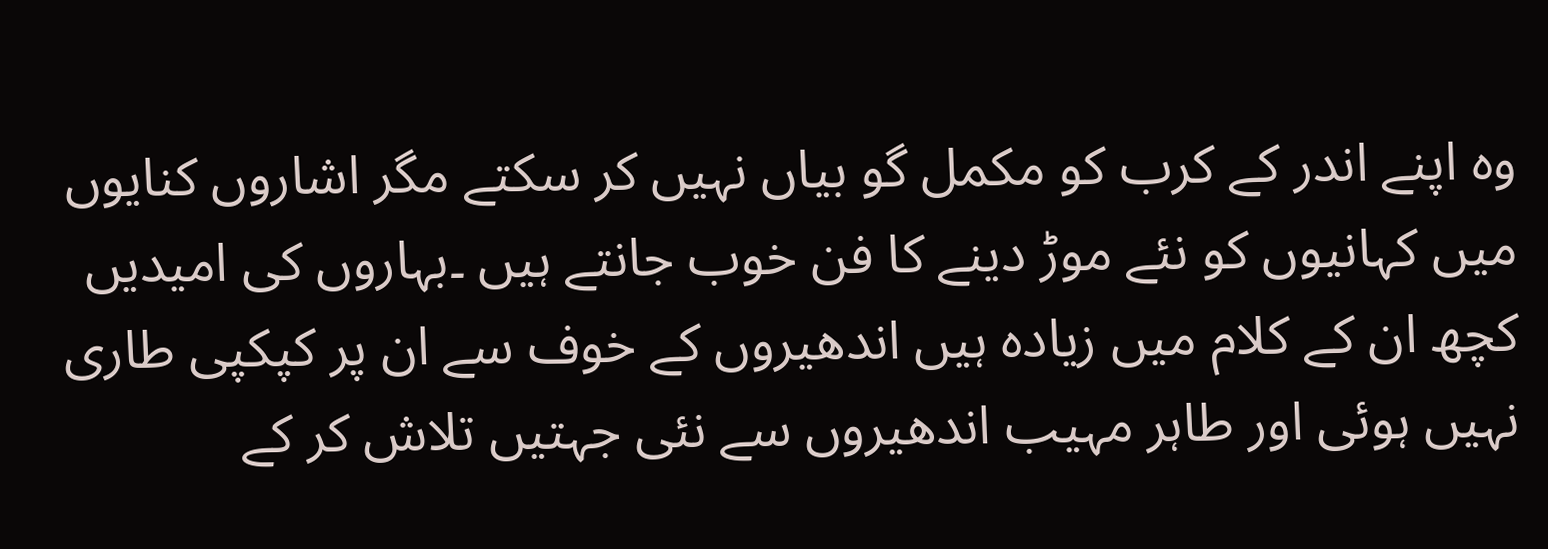وہ اپنے اندر کے کرب کو مکمل گو بیاں نہیں کر سکتے مگر اشاروں کنایوں میں کہانیوں کو نئے موڑ دینے کا فن خوب جانتے ہیں ۔بہاروں کی امیدیں کچھ ان کے کلام میں زیادہ ہیں اندھیروں کے خوف سے ان پر کپکپی طاری نہیں ہوئی اور طاہر مہیب اندھیروں سے نئی جہتیں تلاش کر کے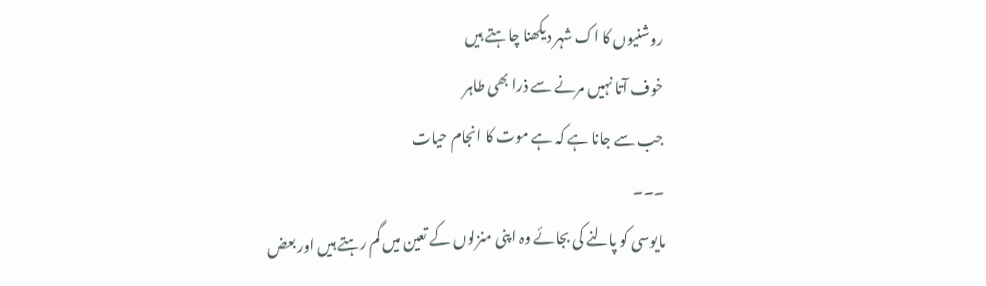روشنیوں کا اک شہر دیکھنا چاہتے ہیں
خوف آتا نہیں مرنے سے ذرا بھی طاہر
جب سے جانا ہے کہ ہے موت کا انجام حیات
۔۔۔
مایوسی کو پالنے کی بجائے وہ اپنی منزلوں کے تعین میں گم رہتے ہیں اور بعض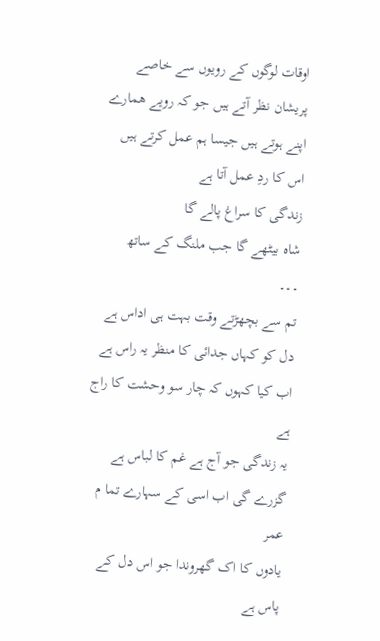اوقات لوگوں کے رویوں سے خاصے پریشان نظر آتے ہیں جو کہ رویے ھمارے اپنے ہوتے ہیں جیسا ہم عمل کرتے ہیں اس کا ردِ عمل آتا ہے
زندگی کا سراغ پالے گا
شاہ بیٹھے گا جب ملنگ کے ساتھ
۔۔۔
تم سے بچھڑتے وقت بہت ہی اداس ہے
دل کو کہاں جدائی کا منظر یہ راس ہے
اب کیا کہوں کہ چار سو وحشت کا راج ہے
یہ زندگی جو آج ہے غم کا لباس ہے
گزرے گی اب اسی کے سہارے تما م عمر
یادوں کا اک گھروندا جو اس دل کے پاس ہے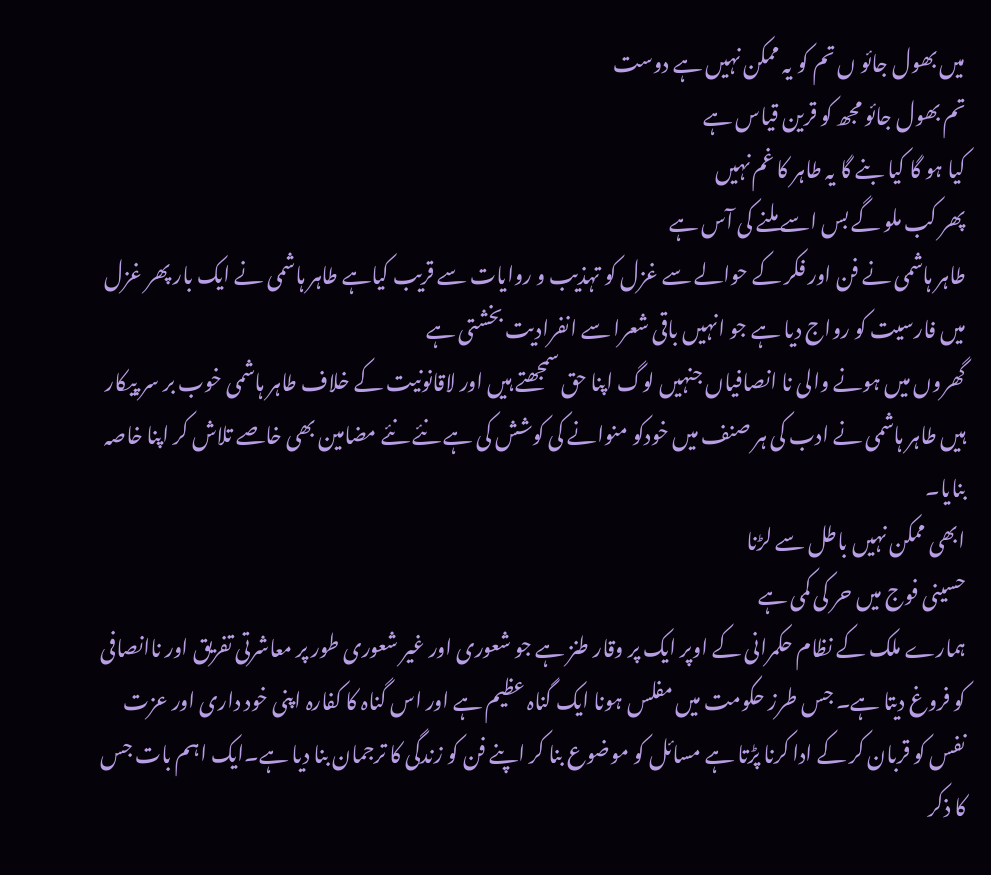میں بھول جائو ں تم کو یہ ممکن نہیں ہے دوست
تم بھول جائو مجھ کو قرین قیاس ہے
کیا ہو گا کیا بنے گا یہ طاہر کا غم نہیں
پھر کب ملو گے بس اسے ملنے کی آس ہے
طاہر ہاشمی نے فن اور فکر کے حوالے سے غزل کو تہذیب و روایات سے قریب کیاہے طاہر ہاشمی نے ایک بار پھر غزل میں فارسیت کو رواج دیا ہے جو انہیں باقی شعرا سے انفرادیت بخشتی ہے
گھروں میں ہونے والی نا انصافیاں جنہیں لوگ اپنا حق سمجھتے ہیں اور لاقانونیت کے خلاف طاہر ہاشمی خوب بر سر پیکار ہیں طاہر ہاشمی نے ادب کی ہر صنف میں خودکو منوانے کی کوشش کی ہے نئے نئے مضامین بھی خاصے تلاش کر اپنا خاصہ بنایا۔
ابھی ممکن نہیں باطل سے لڑنا
حسینی فوج میں حر کی کمی ہے
ہمارے ملک کے نظام حکمرانی کے اوپر ایک پر وقار طنز ہے جو شعوری اور غیر شعوری طور پر معاشرتی تفریق اور ناانصافی کو فروغ دیتا ہے۔ جس طرز حکومت میں مفلس ہونا ایک گناہ عظیم ہے اور اس گناہ کا کفارہ اپنی خود داری اور عزت نفس کو قربان کر کے ادا کرنا پڑتا ہے مسائل کو موضوع بنا کر اپنے فن کو زندگی کا ترجمان بنا دیا ہے۔ایک اہم بات جس کا ذکر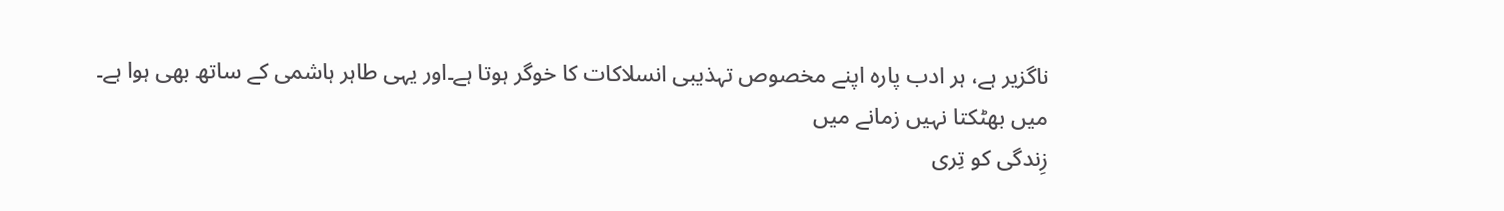ناگزیر ہے، ہر ادب پارہ اپنے مخصوص تہذیبی انسلاکات کا خوگر ہوتا ہے۔اور یہی طاہر ہاشمی کے ساتھ بھی ہوا ہے۔
میں بھٹکتا نہیں زمانے میں
زِندگی کو تِری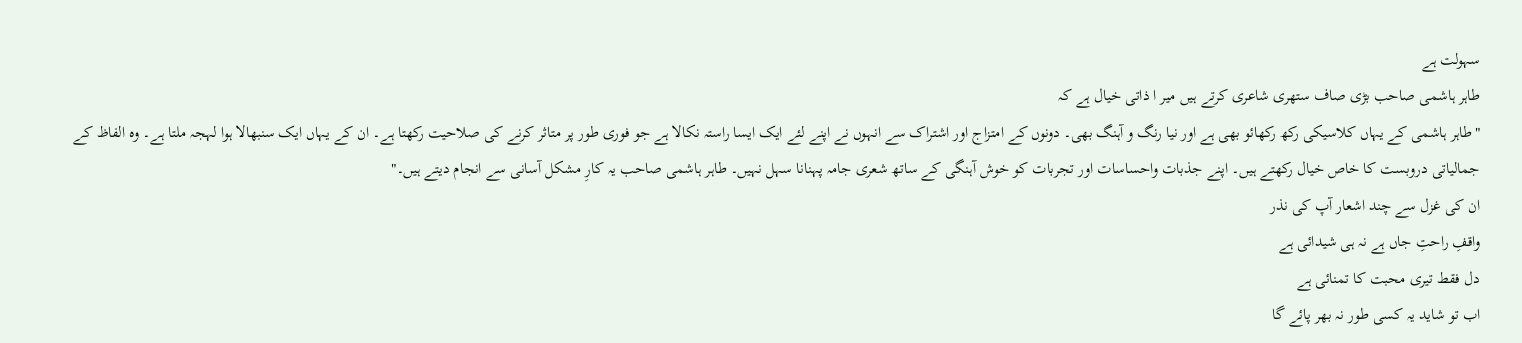سہولت ہے
طاہر ہاشمی صاحب بڑی صاف ستھری شاعری کرتے ہیں میر ا ذاتی خیال ہے کہ
"طاہر ہاشمی کے یہاں کلاسیکی رکھ رکھائو بھی ہے اور نیا رنگ و آہنگ بھی۔ دونوں کے امتزاج اور اشتراک سے انہوں نے اپنے لئے ایک ایسا راستہ نکالا ہے جو فوری طور پر متاثر کرنے کی صلاحیت رکھتا ہے۔ ان کے یہاں ایک سنبھالا ہوا لہجہ ملتا ہے۔ وہ الفاظ کے جمالیاتی دروبست کا خاص خیال رکھتے ہیں۔ اپنے جذبات واحساسات اور تجربات کو خوش آہنگی کے ساتھ شعری جامہ پہنانا سہل نہیں۔ طاہر ہاشمی صاحب یہ کارِ مشکل آسانی سے انجام دیتے ہیں۔"
ان کی غزل سے چند اشعار آپ کی نذر
واقفِ راحتِ جاں ہے نہ ہی شیدائی ہے
دل فقط تیری محبت کا تمنائی ہے
اب تو شاید یہ کسی طور نہ بھر پائے گا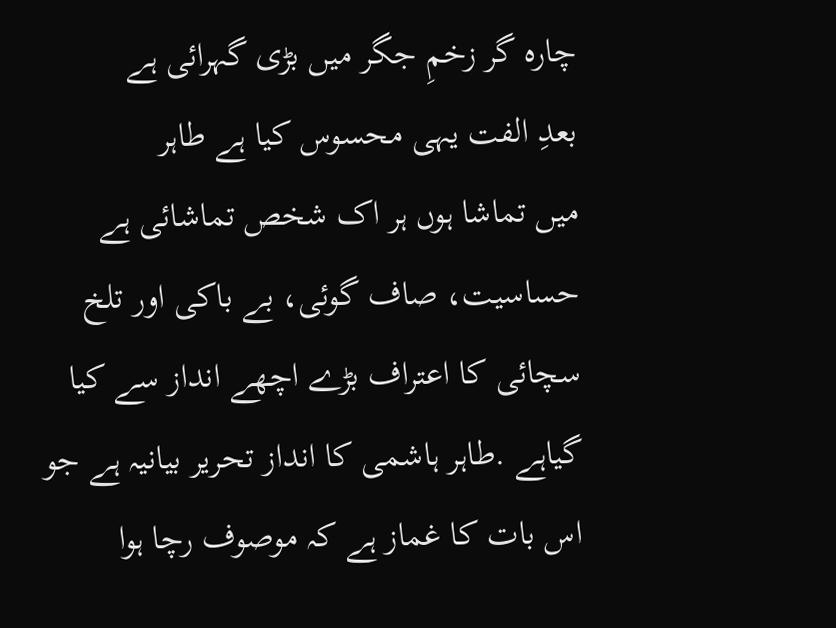چارہ گر زخمِ جگر میں بڑی گہرائی ہے
بعدِ الفت یہی محسوس کیا ہے طاہر
میں تماشا ہوں ہر اک شخص تماشائی ہے
حساسیت، صاف گوئی، بے باکی اور تلخ سچائی کا اعتراف بڑے اچھے انداز سے کیا گیاہے .طاہر ہاشمی کا انداز تحریر بیانیہ ہے جو اس بات کا غماز ہے کہ موصوف رچا ہوا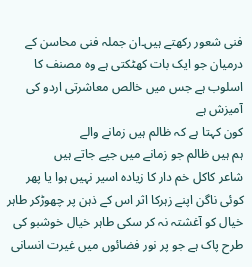فنی شعور رکھتے ہیں۔ان جملہ فنی محاسن کے درمیان جو ایک بات کھٹکتی ہے وہ مصنف کا اسلوب ہے جس میں خالص معاشرتی اردو کی آمیزش ہے
کون کہتا ہے کہ ظالم ہیں زمانے والے
ہم ہیں ظالم جو زمانے میں جیے جاتے ہیں
شاعر کاکل خم دار کا زیادہ اسیر نہیں ہوا یا پھر کوئی ناگن اپنے زہرکا اثر اس کے ذہن پر چھوڑکر طاہر خیال کو آغشتہ نہ کر سکی طاہر خیال خوشبو کی طرح پاک ہے جو پر نور فضائوں میں غیرت انسانی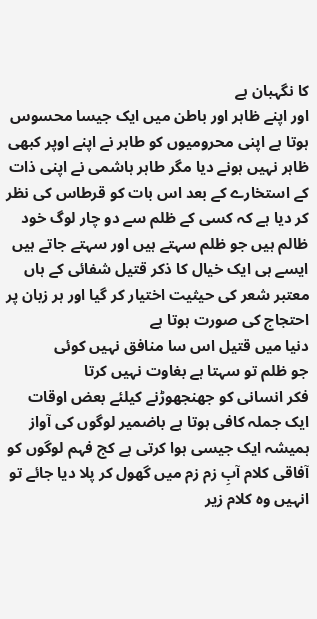کا نگہبان ہے
اور اپنے ظاہر اور باطن میں ایک جیسا محسوس ہوتا ہے اپنی محرومیوں کو طاہر نے اپنے اوپر کبھی ظاہر نہیں ہونے دیا مگر طاہر ہاشمی نے اپنی ذات کے استخارے کے بعد اس بات کو قرطاس کی نظر کر دیا ہے کہ کسی کے ظلم سے دو چار لوگ خود ظالم ہیں جو ظلم سہتے ہیں اور سہتے جاتے ہیں
ایسے ہی ایک خیال کا ذکر قتیل شفائی کے ہاں معتبر شعر کی حیثیت اختیار کر گیا اور ہر زبان پر احتجاج کی صورت ہوتا ہے
دنیا میں قتیل اس سا منافق نہیں کوئی
جو ظلم تو سہتا ہے بغاوت نہیں کرتا
فکر انسانی کو جھنجھوڑنے کیلئے بعض اوقات ایک جملہ کافی ہوتا ہے باضمیر لوگوں کی آواز ہمیشہ ایک جیسی ہوا کرتی ہے کج فہم لوگوں کو آفاقی کلام آبِ زم زم میں گھول کر پلا دیا جائے تو انہیں وہ کلام زیر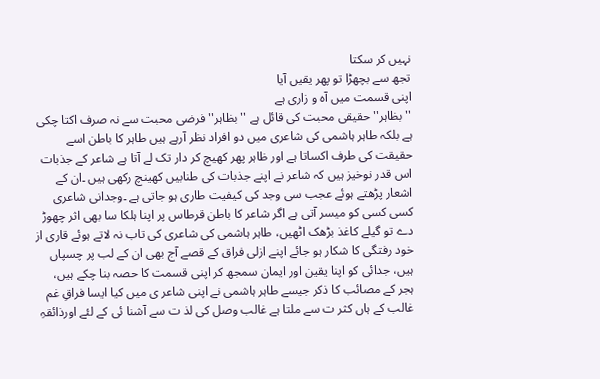نہیں کر سکتا
تجھ سے بچھڑا تو پھر یقیں آیا
اپنی قسمت میں آہ و زاری ہے
''بظاہر'' حقیقی محبت کی قائل ہے ''بظاہر'' فرضی محبت سے نہ صرف اکتا چکی ہے بلکہ طاہر ہاشمی کی شاعری میں دو افراد نظر آرہے ہیں طاہر کا باطن اسے حقیقت کی طرف اکساتا ہے اور ظاہر پھر کھیچ کر دار تک لے آتا ہے شاعر کے جذبات اس قدر نوخیز ہیں کہ شاعر نے اپنے جذبات کی طنابیں کھینچ رکھی ہیں ۔ان کے اشعار پڑھتے ہوئے عجب سی وجد کی کیفیت طاری ہو جاتی ہے ۔وجدانی شاعری کسی کسی کو میسر آتی ہے اگر شاعر کا باطن قرطاس پر اپنا ہلکا سا بھی اثر چھوڑ دے تو گیلے کاغذ بڑھک اٹھیں، طاہر ہاشمی کی شاعری کی تاب نہ لاتے ہوئے قاری از خود رفتگی کا شکار ہو جائے اپنے ازلی فراق کے قصے آج بھی ان کے لب پر چسپاں ہیں، جدائی کو اپنا یقین اور ایمان سمجھ کر اپنی قسمت کا حصہ بنا چکے ہیں، ہجر کے مصائب کا ذکر جیسے طاہر ہاشمی نے اپنی شاعر ی میں کیا ایسا فراقِ غم غالب کے ہاں کثر ت سے ملتا ہے غالب وصل کی لذ ت سے آشنا ئی کے لئے اورذائقہِ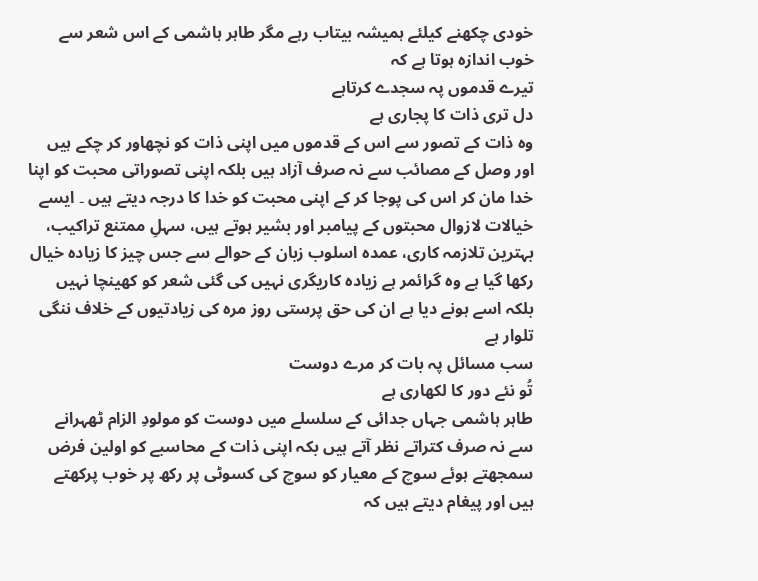خودی چکھنے کیلئے ہمیشہ بیتاب رہے مگر طاہر ہاشمی کے اس شعر سے خوب اندازہ ہوتا ہے کہ
تیرے قدموں پہ سجدے کرتاہے
دل تری ذات کا پجاری ہے
وہ ذات کے تصور سے اس کے قدموں میں اپنی ذات کو نچھاور کر چکے ہیں اور وصل کے مصائب سے نہ صرف آزاد ہیں بلکہ اپنی تصوراتی محبت کو اپنا خدا مان کر اس کی پوجا کر کے اپنی محبت کو خدا کا درجہ دیتے ہیں ۔ ایسے خیالات لازوال محبتوں کے پیامبر اور بشیر ہوتے ہیں، سہلِ ممتنع تراکیب، بہترین تلازمہ کاری، عمدہ اسلوب زبان کے حوالے سے جس چیز کا زیادہ خیال رکھا گیا ہے وہ گرائمر ہے زیادہ کاریگری نہیں کی گئی شعر کو کھینچا نہیں بلکہ اسے ہونے دیا ہے ان کی حق پرستی روز مرہ کی زیادتیوں کے خلاف ننگی تلوار ہے
سب مسائل پہ بات کر مرے دوست
تُو نئے دور کا لکھاری ہے
طاہر ہاشمی جہاں جدائی کے سلسلے میں دوست کو مولودِ الزام ٹھہرانے سے نہ صرف کتراتے نظر آتے ہیں بکہ اپنی ذات کے محاسبے کو اولین فرض سمجھتے ہوئے سوچ کے معیار کو سوچ کی کسوٹی پر رکھ پر خوب پرکھتے ہیں اور پیغام دیتے ہیں کہ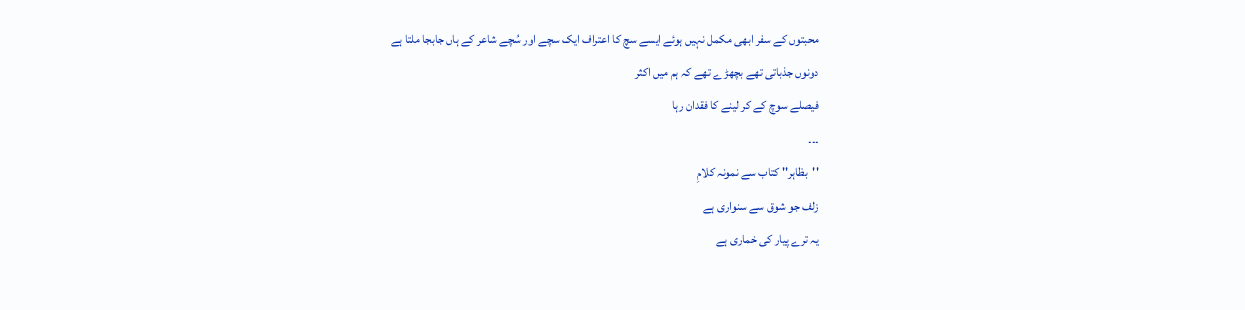محبتوں کے سفر ابھی مکمل نہیں ہوئے ایسے سچ کا اعتراف ایک سچے اور سُچے شاعر کے ہاں جابجا ملتا ہے
دونوں جذباتی تھے بچھڑ ے تھے کہ ہم میں اکثر
فیصلے سوچ کے کر لینے کا فقدان رہا
۔۔۔
''بظاہر'' کتاب سے نمونہ کلامِ
زلف جو شوق سے سنواری ہے
یہ ترے پیار کی خماری ہے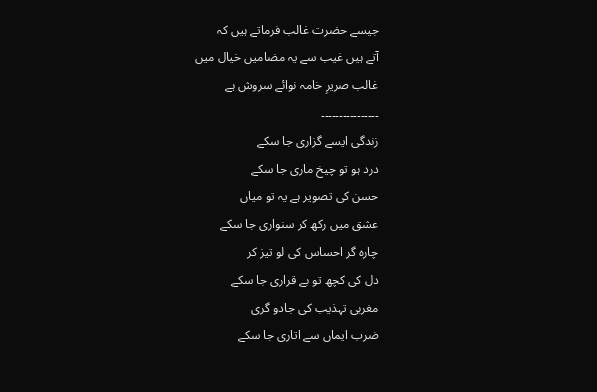جیسے حضرت غالب فرماتے ہیں کہ
آتے ہیں غیب سے یہ مضامیں خیال میں
غالب صریرِ خامہ نوائے سروش ہے
۔۔۔۔۔۔۔۔۔۔۔۔۔۔۔۔
زندگی ایسے گزاری جا سکے
درد ہو تو چیخ ماری جا سکے
حسن کی تصویر ہے یہ تو میاں
عشق میں رکھ کر سنواری جا سکے
چارہ گر احساس کی لو تیز کر
دل کی کچھ تو بے قراری جا سکے
مغربی تہذیب کی جادو گری
ضرب ایماں سے اتاری جا سکے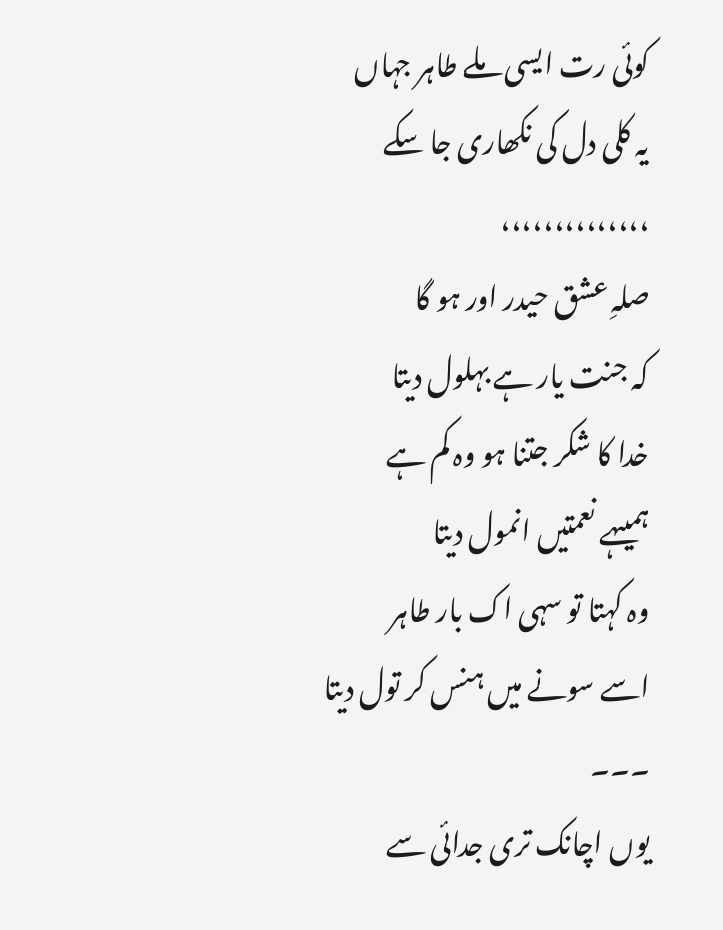کوئی رت ایسی ملے طاہر جہاں
یہ کلی دل کی نکھاری جا سکے
،،،،،،،،،،،،،،
صلہِ عشق حیدر اور ہو گا
کہ جنت یار ہے بہلول دیتا
خدا کا شکر جتنا ہو وہ کم ہے
ہمیںہے نعمتیں انمول دیتا
وہ کہتا تو سہی اک بار طاہر
اسے سونے میں ہنس کر تول دیتا
۔۔۔
یوں اچانک تری جدائی سے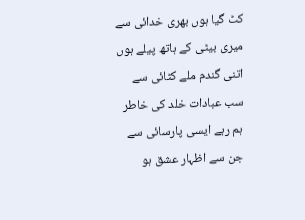کٹ گیا ہوں بھری خدائی سے
میری بیٹی کے ہاتھ پیلے ہوں
اتنی گندم ملے کٹائی سے
سب عبادات خلد کی خاطر
ہم رہے ایسی پارسائی سے
جن سے اظہار عشق ہو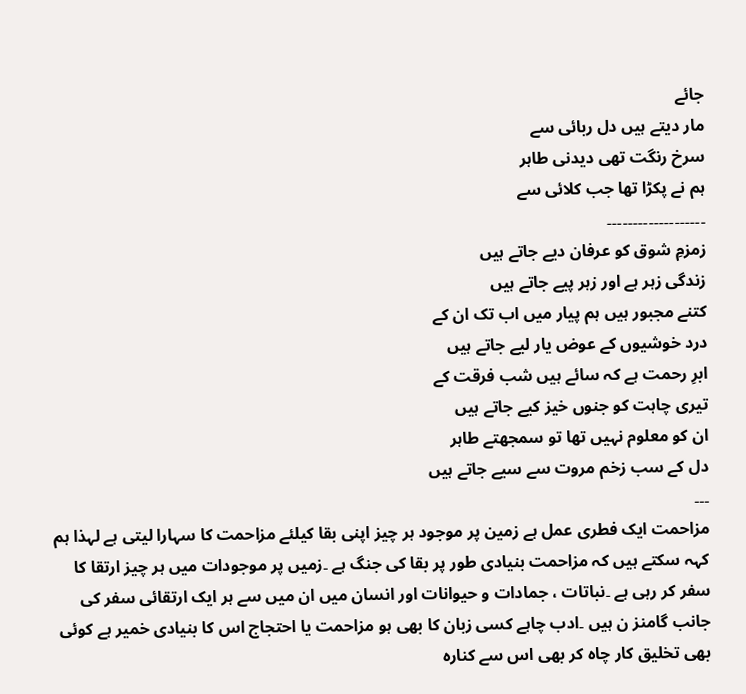جائے
مار دیتے ہیں دل ربائی سے
سرخ رنگت تھی دیدنی طاہر
ہم نے پکڑا تھا جب کلائی سے
۔۔۔۔۔۔۔۔۔۔۔۔۔۔۔۔۔۔۔
زمزمِ شوق کو عرفان دیے جاتے ہیں
زندگی زہر ہے اور زہر پیے جاتے ہیں
کتنے مجبور ہیں ہم پیار میں اب تک ان کے
درد خوشیوں کے عوض یار لیے جاتے ہیں
ابرِ رحمت ہے کہ سائے ہیں شب فرقت کے
تیری چاہت کو جنوں خیز کیے جاتے ہیں
ان کو معلوم نہیں تھا تو سمجھتے طاہر
دل کے سب زخم مروت سے سیے جاتے ہیں
۔۔۔
مزاحمت ایک فطری عمل ہے زمین پر موجود ہر چیز اپنی بقا کیلئے مزاحمت کا سہارا لیتی ہے لہذا ہم کہہ سکتے ہیں کہ مزاحمت بنیادی طور پر بقا کی جنگ ہے ۔زمیں پر موجودات میں ہر چیز ارتقا کا سفر کر رہی ہے ۔نباتات ، جمادات و حیوانات اور انسان میں ان میں سے ہر ایک ارتقائی سفر کی جانب گامنز ن ہیں ۔ادب چاہے کسی زبان کا بھی ہو مزاحمت یا احتجاج اس کا بنیادی خمیر ہے کوئی بھی تخلیق کار چاہ کر بھی اس سے کنارہ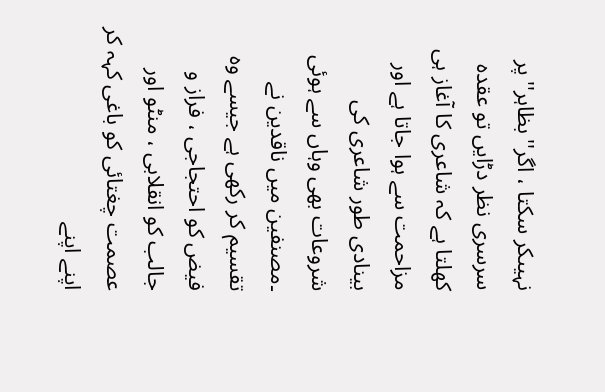نہیںکر سکتا ، اگر'' بظاہر'' پر سرسری نظر دڑایں تو عقدہ کھلتا ہے کہ شاعری کا آغاز ہی مزاحمت سے ہوا جاتا ہے اور بینادی طور شاعری کی شروعات بھی وہاں سے ہوئی ۔مصنفین میں ناقدین نے تقسیم کر رکھی ہے جیسے وہ فیض کو احتجاجی ، فراز و جالب کو انقلابی ، منٹو اور عصمت چغتائی کو باغی کہہ کر اپنے اپنے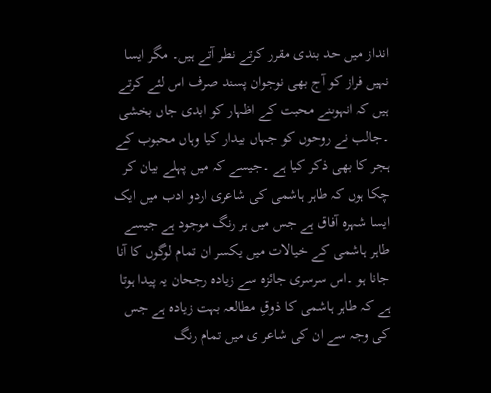انداز میں حد بندی مقرر کرتے نطر آتے ہیں۔ مگر ایسا نہیں فراز کو آج بھی نوجوان پسند صرف اس لئے کرتے ہیں کہ انہوںنے محبت کے اظہار کو ابدی جاں بخشی ۔جالب نے روحوں کو جہاں بیدار کیا وہاں محبوب کے ہجر کا بھی ذکر کیا ہے ۔جیسے کہ میں پہلے بیان کر چکا ہوں کہ طاہر ہاشمی کی شاعری اردو ادب میں ایک ایسا شہرہ آفاق ہے جس میں ہر رنگ موجود ہے جیسے طاہر ہاشمی کے خیالات میں یکسر ان تمام لوگوں کا آنا جانا ہو ۔اس سرسری جائزہ سے زیادہ رجحان یہ پیدا ہوتا ہے کہ طاہر ہاشمی کا ذوقِ مطالعہ بہت زیادہ ہے جس کی وجہ سے ان کی شاعر ی میں تمام رنگ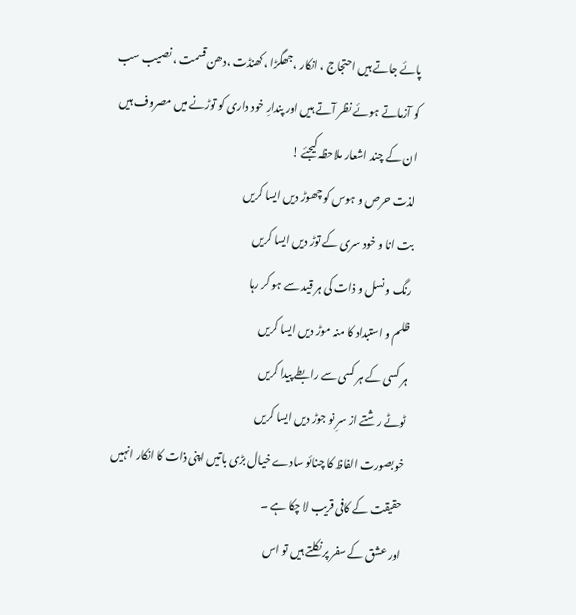پائے جاتے ہیں احتجاج ، انکار ،جھگڑا ، کھنڈت ،دھن قسمت ، نصیب سب کو آزماتے ہوئے نظر آتے ہیں اور پندارِ خود داری کو توڑنے میں مصروف ہیں ان کے چند اشعار ملاحظہ کیجئے !
لذت حرص و ہوس کو چھوڑ دیں ایسا کریں
بت انا و خود سری کے توڑ دیں ایسا کریں
رنگ و نسل و ذات کی ہر قید سے ہو کر رہا
ظلم و استبداد کا منہ موڑ دیں ایسا کریں
ہر کسی کے ہر کسی سے رابطے پیدا کریں
ٹوٹے رشتے از سرِ نو جوڑ دیں ایسا کریں
خوبصورت الفاظ کا چنائو سادے خیال بڑی باتیں اپنی ذات کا انکار انہیں حقیقت کے کافی قریب لا چکا ہے ۔
اور عشق کے سفر پر نکلتے ہیں تو اس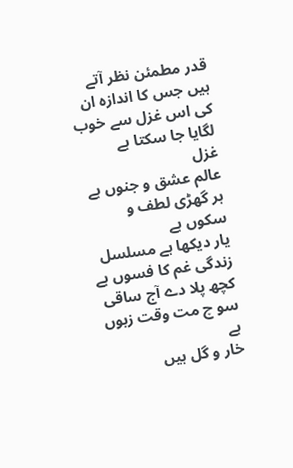قدر مطمئن نظر آتے ہیں جس کا اندازہ ان کی اس غزل سے خوب لگایا جا سکتا ہے
غزل
عالم عشق و جنوں ہے
ہر گھڑی لطف و سکوں ہے
یار دیکھا ہے مسلسل
زندگی غم کا فسوں ہے
کچھ پلا دے آج ساقی
سو چ مت وقت زبوں ہے
خار و گل ہیں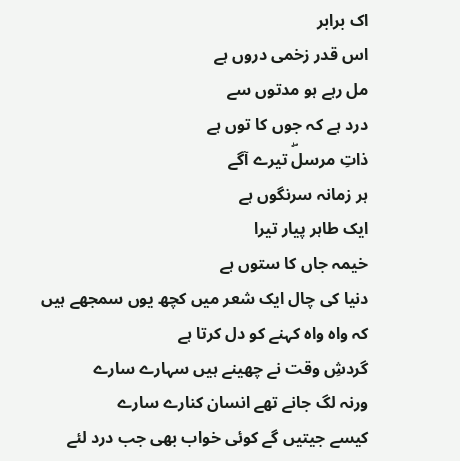اک برابر
اس قدر زخمی دروں ہے
مل رہے ہو مدتوں سے
درد ہے کہ جوں کا توں ہے
ذاتِ مرسلۖ تیرے آگے
ہر زمانہ سرنگوں ہے
ایک طاہر پیار تیرا
خیمہ جاں کا ستوں ہے
دنیا کی چال ایک شعر میں کچھ یوں سمجھے ہیں کہ واہ واہ کہنے کو دل کرتا ہے
گردشِ وقت نے چھینے ہیں سہارے سارے
ورنہ لگ جانے تھے انسان کنارے سارے
کیسے جیتیں گے کوئی خواب بھی جب درد لئے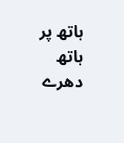ہاتھ پر ہاتھ دھرے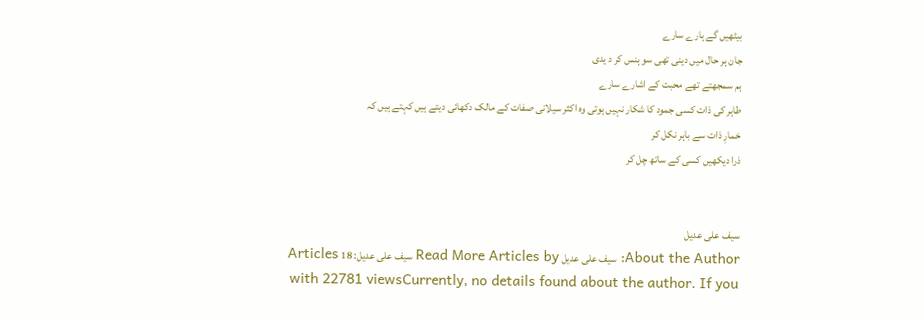بیٹھیں گے ہارے سارے
جان ہر حال میں دینی تھی سو ہنس کر د یدی
ہم سمجھتے تھے محبت کے اشارے سارے
طاہر کی ذات کسی جمود کا شکار نہیں ہوتی وہ اکثر سیلانی صفات کے مالک دکھائی دیتے ہیں کہتے ہیں کہ
خمارِ ذات سے باہر نکل کر
ذرا دیکھیں کسی کے ساتھ چل کر


سیف علی عدیل
About the Author: سیف علی عدیل Read More Articles by سیف علی عدیل: 18 Articles with 22781 viewsCurrently, no details found about the author. If you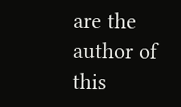are the author of this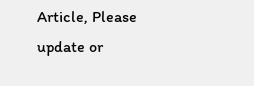Article, Please update or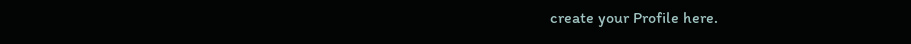create your Profile here.